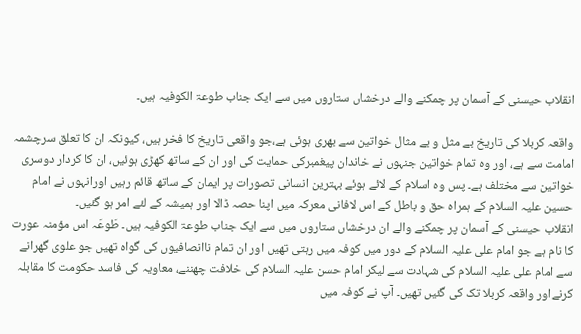انقلاب حیسنی کے آسمان پر چمکنے والے درخشاں ستاروں میں سے ایک جناب طوعۃ الکوفیہ ہیں۔

واقعہ کربلا کی تاریخ بے مثل و بے مثال خواتین سے بھری ہوئی ہے،جو واقعی تاریخ کا فخر ہیں، کیونکہ ان کا تعلق سرچشمہ امامت سے ہے، اور وہ تمام خواتین جنہوں نے خاندان پیغمبرکی حمایت کی اور ان کے ساتھ کھڑی ہوئیں، ان کا کردار دوسری خواتین سے مختلف ہے۔ پس وہ اسلام کے لائے ہوئے بہترین انسانی تصورات پر ایمان کے ساتھ قائم رہیں اورانہوں نے امام حسین علیہ السلام کے ہمراہ حق و باطل کے اس لافانی معرکہ میں اپنا حصہ ڈالا اور ہمیشہ کے لئے امر ہو گئیں۔
انقلاب حیسنی کے آسمان پر چمکنے والے ان درخشاں ستاروں میں سے ایک جناب طوعۃ الکوفیہ ہیں۔ طَوعَہ اس مؤمنہ عورت کا نام ہے جو امام علی علیہ السلام کے دور میں کوفہ میں رہتی تھیں اور ان تمام ناانصافیوں کی گواہ تھیں جو علوی گھرانے سے امام علی علیہ السلام کی شہادت سے لیکر امام حسن علیہ السلام کی خلافت چھننے، معاویہ کی فاسد حکومت کا مقابلہ کرنےاور واقعہ کربلا تک کی گئیں تھیں۔ آپ نے کوفہ میں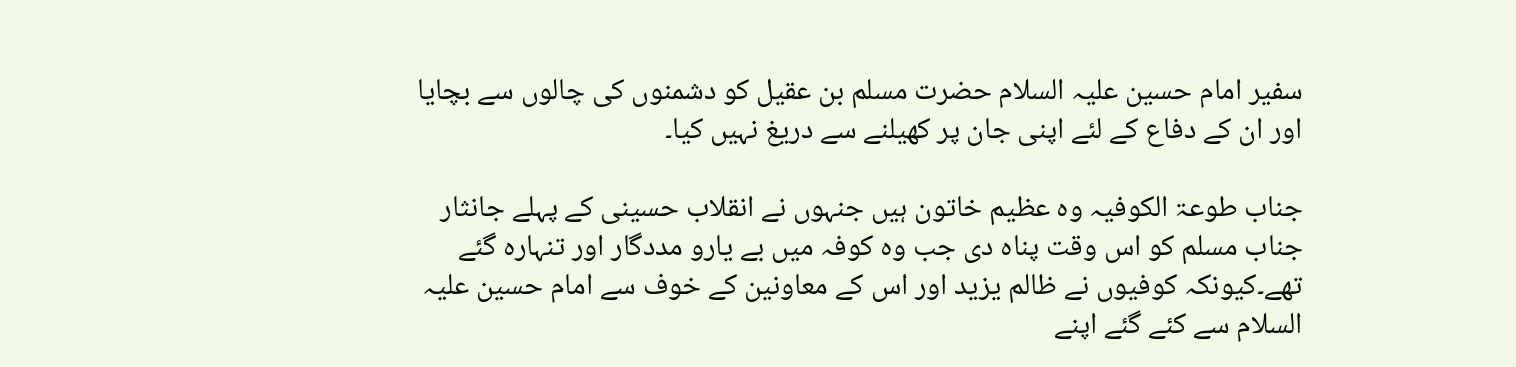سفیر امام حسین علیہ السلام حضرت مسلم بن عقیل کو دشمنوں کی چالوں سے بچایا اور ان کے دفاع کے لئے اپنی جان پر کھیلنے سے دریغ نہیں کیا۔

جناب طوعۃ الکوفیہ وہ عظیم خاتون ہیں جنہوں نے انقلاب حسینی کے پہلے جانثار جناب مسلم کو اس وقت پناہ دی جب وہ کوفہ میں بے یارو مددگار اور تنہارہ گئے تھے۔کیونکہ کوفیوں نے ظالم یزید اور اس کے معاونین کے خوف سے امام حسین علیہ السلام سے کئے گئے اپنے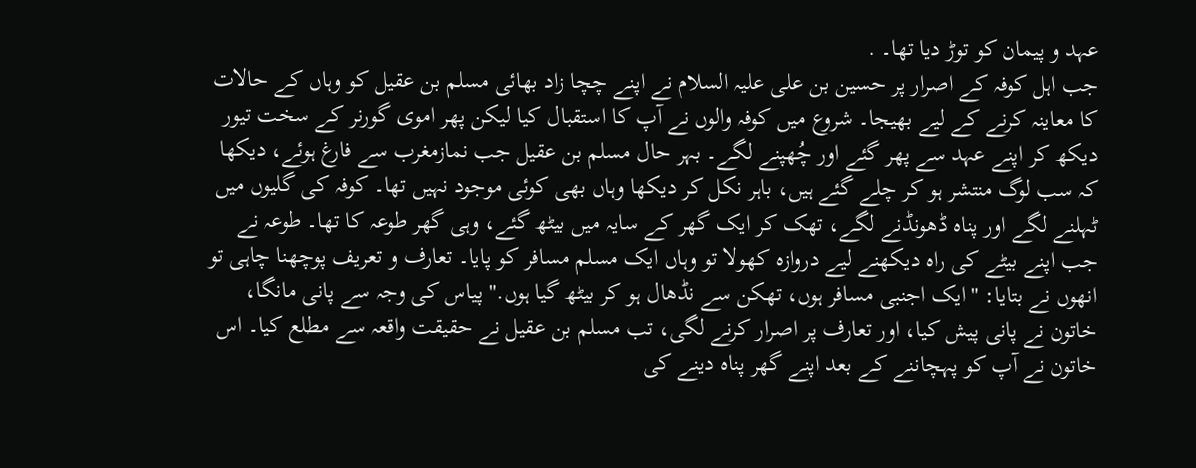عہد و پیمان کو توڑ دیا تھا۔ .
جب اہل کوفہ کے اصرار پر حسین بن علی علیہ السلام نے اپنے چچا زاد بھائی مسلم بن عقیل کو وہاں کے حالات کا معاینہ کرنے کے لیے بھیجا۔ شروع میں کوفہ والوں نے آپ کا استقبال کیا لیکن پھر اموی گورنر کے سخت تیور دیکھ کر اپنے عہد سے پھر گئے اور چُھپنے لگے۔ بہر حال مسلم بن عقیل جب نمازمغرب سے فارغ ہوئے، دیکھا کہ سب لوگ منتشر ہو کر چلے گئے ہیں، باہر نکل کر دیکھا وہاں بھی کوئی موجود نہیں تھا۔ کوفہ کی گلیوں میں ٹہلنے لگے اور پناہ ڈھونڈنے لگے، تھک کر ایک گھر کے سایہ میں بیٹھ گئے، وہی گھر طوعہ کا تھا۔ طوعہ نے جب اپنے بیٹے کی راہ دیکھنے لیے دروازہ کھولا تو وہاں ایک مسلم مسافر کو پایا۔ تعارف و تعریف پوچھنا چاہی تو انھوں نے بتایا: "ایک اجنبی مسافر ہوں، تھکن سے نڈھال ہو کر بیٹھ گیا ہوں." پیاس کی وجہ سے پانی مانگا، خاتون نے پانی پیش کیا، اور تعارف پر اصرار کرنے لگی، تب مسلم بن عقیل نے حقیقت واقعہ سے مطلع کیا۔ اس خاتون نے آپ کو پہچاننے کے بعد اپنے گھر پناہ دینے کی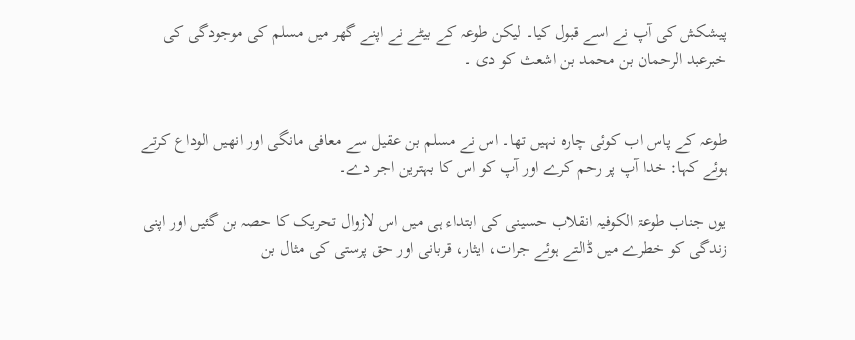پیشکش کی آپ نے اسے قبول کیا۔ لیکن طوعہ کے بیٹے نے اپنے گھر میں مسلم کی موجودگی کی خبرعبد الرحمان بن محمد بن اشعث کو دی ۔


طوعہ کے پاس اب کوئی چارہ نہیں تھا۔ اس نے مسلم بن عقیل سے معافی مانگی اور انھیں الوداع کرتے ہوئے کہا: خدا آپ پر رحم کرے اور آپ کو اس کا بہترین اجر دے۔

یوں جناب طوعۃ الکوفیہ انقلاب حسینی کی ابتداء ہی میں اس لازوال تحریک کا حصہ بن گئیں اور اپنی زندگی کو خطرے میں ڈالتے ہوئے جرات، ایثار، قربانی اور حق پرستی کی مثال بن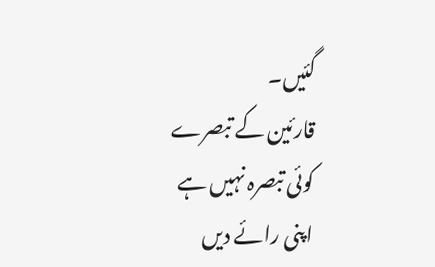گئیں۔
قارئین کے تبصرے
کوئی تبصرہ نہیں ہے
اپنی رائے دیں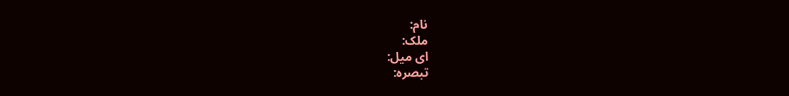نام:
ملک:
ای میل:
تبصرہ: